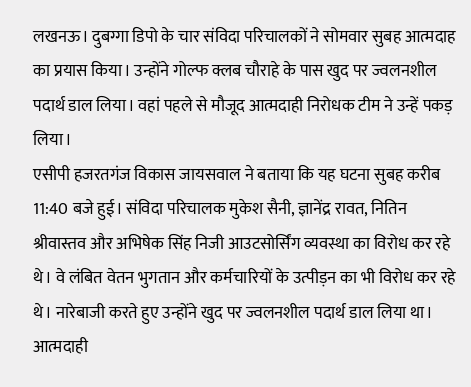लखनऊ। दुबग्गा डिपो के चार संविदा परिचालकों ने सोमवार सुबह आत्मदाह का प्रयास किया। उन्होंने गोल्फ क्लब चौराहे के पास खुद पर ज्वलनशील पदार्थ डाल लिया। वहां पहले से मौजूद आत्मदाही निरोधक टीम ने उन्हें पकड़ लिया।
एसीपी हजरतगंज विकास जायसवाल ने बताया कि यह घटना सुबह करीब 11:40 बजे हुई। संविदा परिचालक मुकेश सैनी, ज्ञानेंद्र रावत, नितिन श्रीवास्तव और अभिषेक सिंह निजी आउटसोर्सिंग व्यवस्था का विरोध कर रहे थे। वे लंबित वेतन भुगतान और कर्मचारियों के उत्पीड़न का भी विरोध कर रहे थे। नारेबाजी करते हुए उन्होंने खुद पर ज्वलनशील पदार्थ डाल लिया था। आत्मदाही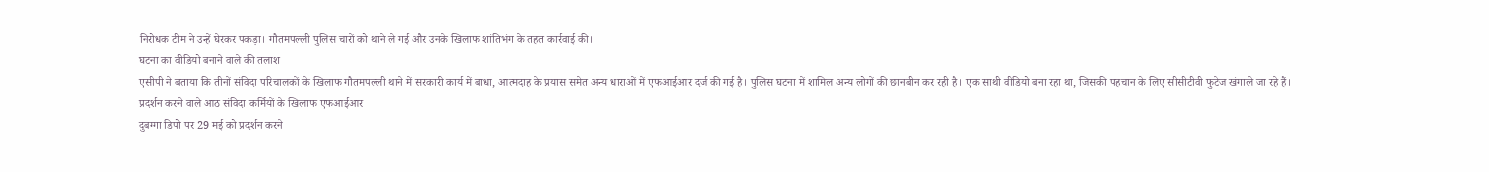निरोधक टीम ने उन्हें घेरकर पकड़ा। गौतमपल्ली पुलिस चारों को थाने ले गई और उनके खिलाफ शांतिभंग के तहत कार्रवाई की।
घटना का वीडियो बनाने वाले की तलाश
एसीपी ने बताया कि तीनों संविदा परिचालकों के खिलाफ गौतमपल्ली थाने में सरकारी कार्य में बाधा, आत्मदाह के प्रयास समेत अन्य धाराओं में एफआईआर दर्ज की गई है। पुलिस घटना में शामिल अन्य लोगों की छानबीन कर रही है। एक साथी वीडियो बना रहा था, जिसकी पहचान के लिए सीसीटीवी फुटेज खंगाले जा रहे हैं।
प्रदर्शन करने वाले आठ संविदा कर्मियों के खिलाफ एफआईआर
दुबग्गा डिपो पर 29 मई को प्रदर्शन करने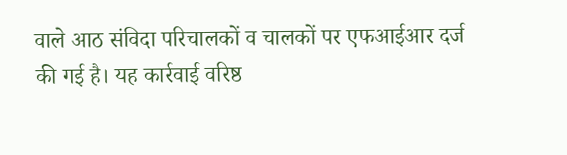वाले आठ संविदा परिचालकों व चालकों पर एफआईआर दर्ज की गई है। यह कार्रवाई वरिष्ठ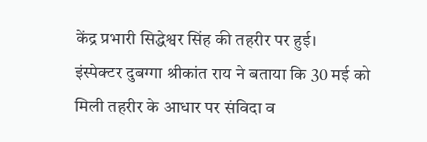केंद्र प्रभारी सिद्धेश्वर सिंह की तहरीर पर हुई।
इंस्पेक्टर दुबग्गा श्रीकांत राय ने बताया कि 30 मई को मिली तहरीर के आधार पर संविदा व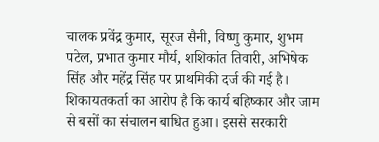चालक प्रवेंद्र कुमार, सूरज सैनी, विष्णु कुमार, शुभम पटेल, प्रभात कुमार मौर्य, शशिकांत तिवारी, अभिषेक सिंह और महेंद्र सिंह पर प्राथमिकी दर्ज की गई है। शिकायतकर्ता का आरोप है कि कार्य बहिष्कार और जाम से बसों का संचालन बाधित हुआ। इससे सरकारी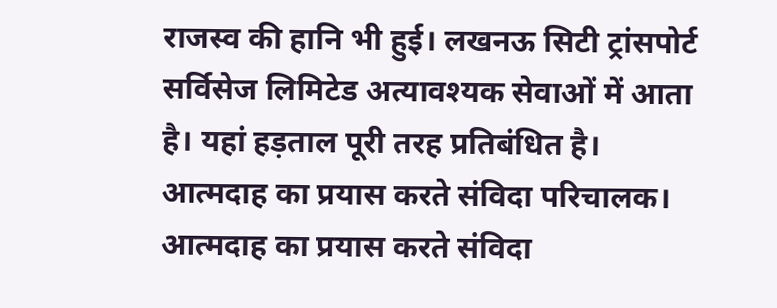राजस्व की हानि भी हुई। लखनऊ सिटी ट्रांसपोर्ट सर्विसेज लिमिटेड अत्यावश्यक सेवाओं में आता है। यहां हड़ताल पूरी तरह प्रतिबंधित है।
आत्मदाह का प्रयास करते संविदा परिचालक।
आत्मदाह का प्रयास करते संविदा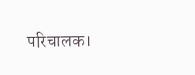परिचालक।